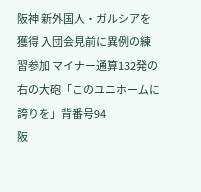阪神 新外国人・ガルシアを獲得 入団会見前に異例の練習参加 マイナー通算132発の右の大砲「このユニホームに誇りを」背番号94
阪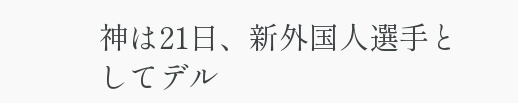神は21日、新外国人選手としてデル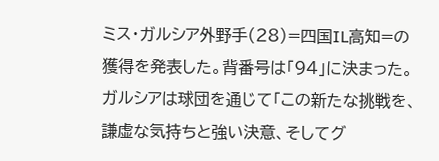ミス・ガルシア外野手(28)=四国IL高知=の獲得を発表した。背番号は「94」に決まった。
ガルシアは球団を通じて「この新たな挑戦を、謙虚な気持ちと強い決意、そしてグ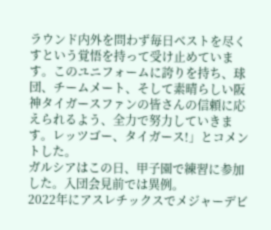ラウンド内外を問わず毎日ベストを尽くすという覚悟を持って受け止めています。このユニフォームに誇りを持ち、球団、チームメート、そして素晴らしい阪神タイガースファンの皆さんの信頼に応えられるよう、全力で努力していきます。レッツゴー、タイガース!」とコメントした。
ガルシアはこの日、甲子園で練習に参加した。入団会見前では異例。
2022年にアスレチックスでメジャーデビ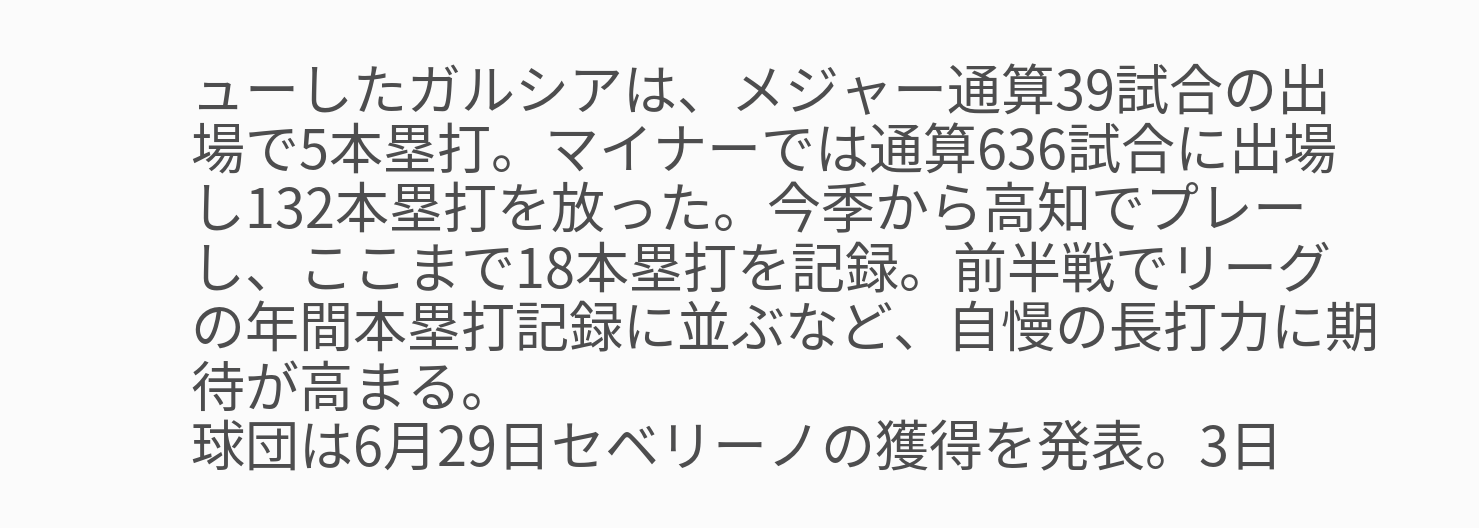ューしたガルシアは、メジャー通算39試合の出場で5本塁打。マイナーでは通算636試合に出場し132本塁打を放った。今季から高知でプレーし、ここまで18本塁打を記録。前半戦でリーグの年間本塁打記録に並ぶなど、自慢の長打力に期待が高まる。
球団は6月29日セベリーノの獲得を発表。3日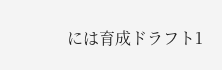には育成ドラフト1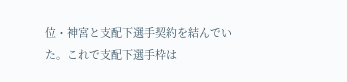位・神宮と支配下選手契約を結んでいた。これで支配下選手枠は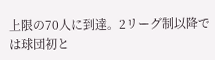上限の70人に到達。2リーグ制以降では球団初と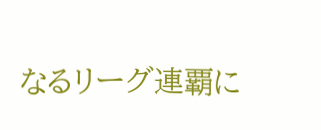なるリーグ連覇に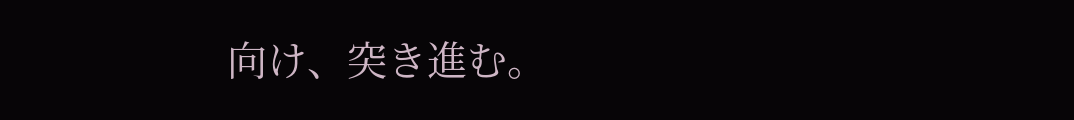向け、突き進む。